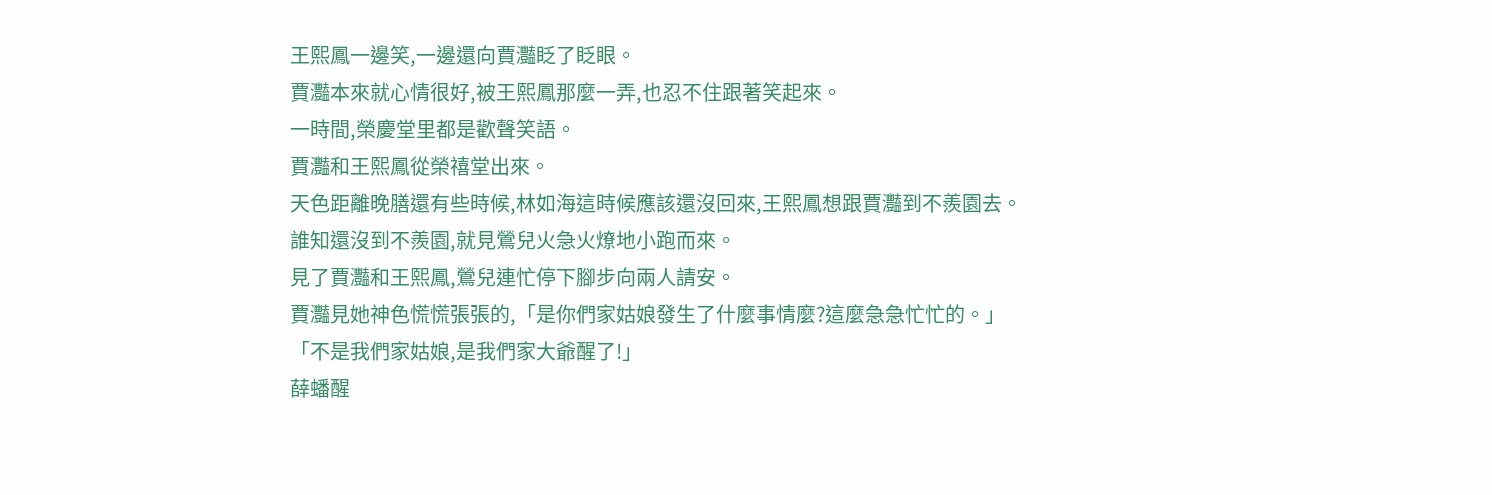王熙鳳一邊笑,一邊還向賈灩眨了眨眼。
賈灩本來就心情很好,被王熙鳳那麼一弄,也忍不住跟著笑起來。
一時間,榮慶堂里都是歡聲笑語。
賈灩和王熙鳳從榮禧堂出來。
天色距離晚膳還有些時候,林如海這時候應該還沒回來,王熙鳳想跟賈灩到不羨園去。
誰知還沒到不羨園,就見鶯兒火急火燎地小跑而來。
見了賈灩和王熙鳳,鶯兒連忙停下腳步向兩人請安。
賈灩見她神色慌慌張張的,「是你們家姑娘發生了什麼事情麼?這麼急急忙忙的。」
「不是我們家姑娘,是我們家大爺醒了!」
薛蟠醒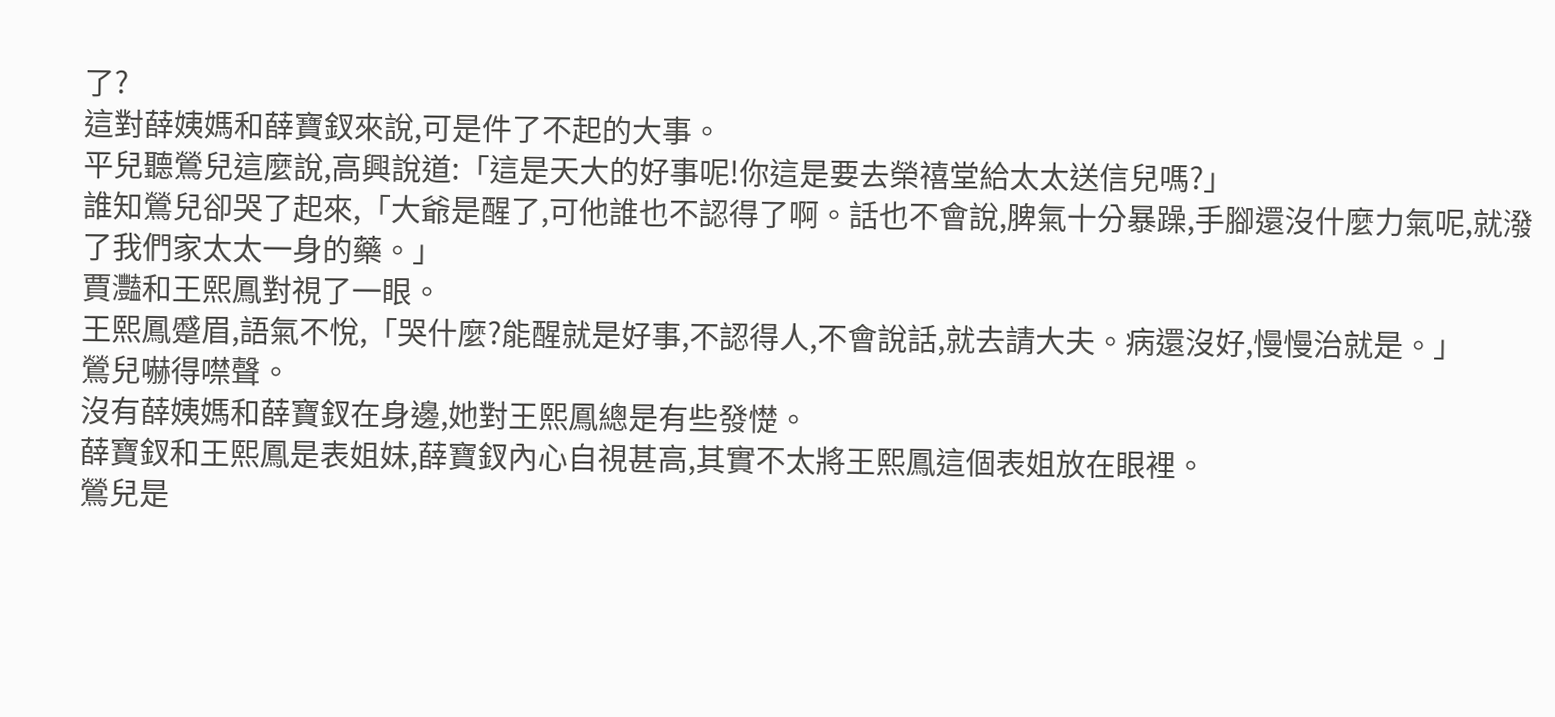了?
這對薛姨媽和薛寶釵來說,可是件了不起的大事。
平兒聽鶯兒這麼說,高興說道:「這是天大的好事呢!你這是要去榮禧堂給太太送信兒嗎?」
誰知鶯兒卻哭了起來,「大爺是醒了,可他誰也不認得了啊。話也不會說,脾氣十分暴躁,手腳還沒什麼力氣呢,就潑了我們家太太一身的藥。」
賈灩和王熙鳳對視了一眼。
王熙鳳蹙眉,語氣不悅,「哭什麼?能醒就是好事,不認得人,不會說話,就去請大夫。病還沒好,慢慢治就是。」
鶯兒嚇得噤聲。
沒有薛姨媽和薛寶釵在身邊,她對王熙鳳總是有些發憷。
薛寶釵和王熙鳳是表姐妹,薛寶釵內心自視甚高,其實不太將王熙鳳這個表姐放在眼裡。
鶯兒是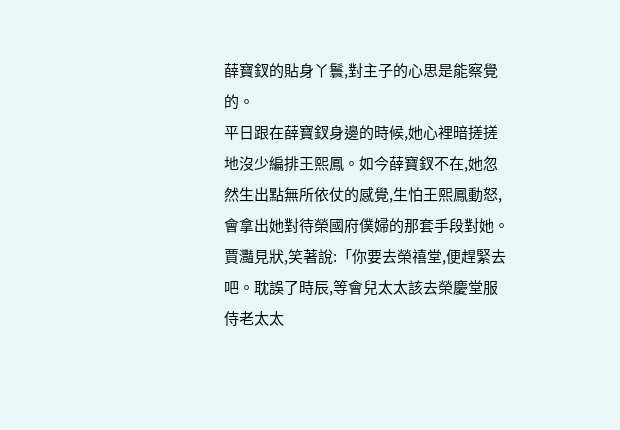薛寶釵的貼身丫鬟,對主子的心思是能察覺的。
平日跟在薛寶釵身邊的時候,她心裡暗搓搓地沒少編排王熙鳳。如今薛寶釵不在,她忽然生出點無所依仗的感覺,生怕王熙鳳動怒,會拿出她對待榮國府僕婦的那套手段對她。
賈灩見狀,笑著說:「你要去榮禧堂,便趕緊去吧。耽誤了時辰,等會兒太太該去榮慶堂服侍老太太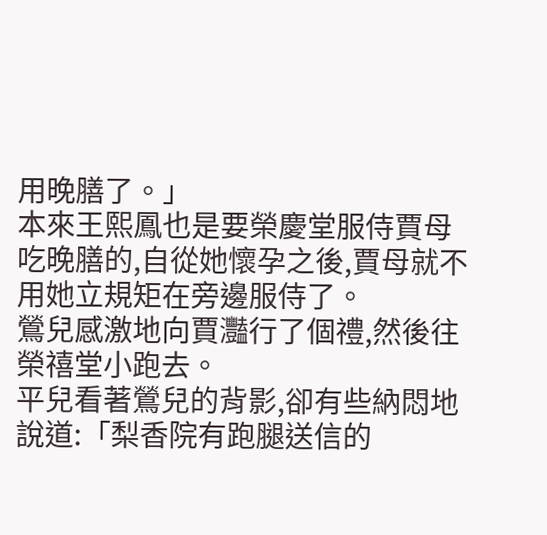用晚膳了。」
本來王熙鳳也是要榮慶堂服侍賈母吃晚膳的,自從她懷孕之後,賈母就不用她立規矩在旁邊服侍了。
鶯兒感激地向賈灩行了個禮,然後往榮禧堂小跑去。
平兒看著鶯兒的背影,卻有些納悶地說道:「梨香院有跑腿送信的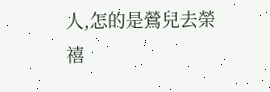人,怎的是鶯兒去榮禧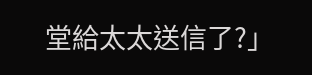堂給太太送信了?」